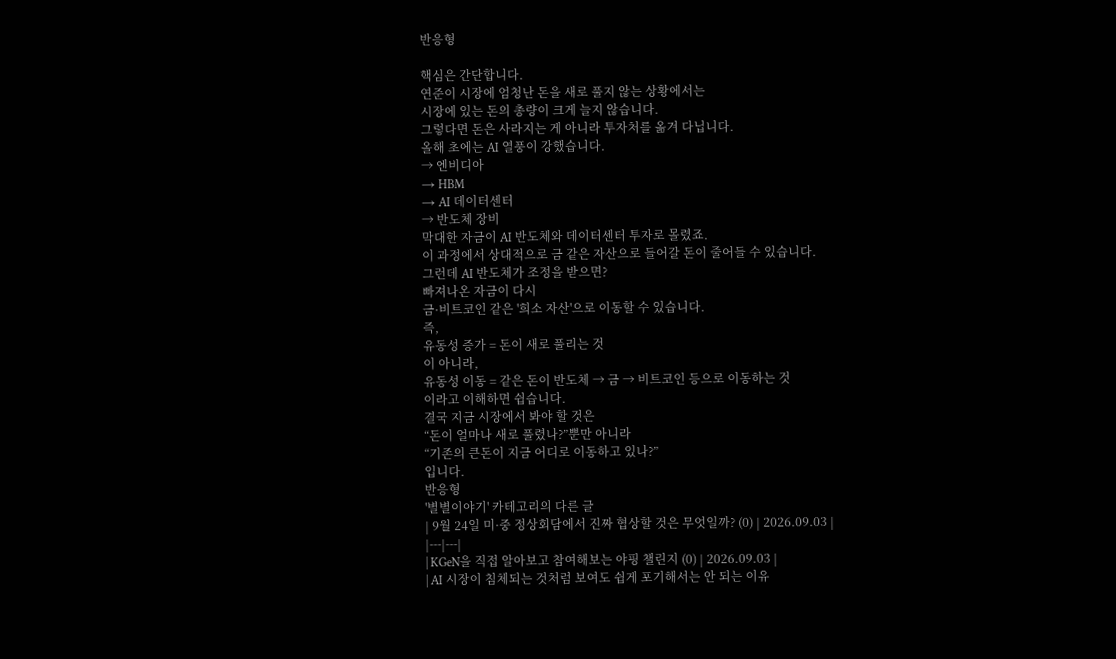반응형

핵심은 간단합니다.
연준이 시장에 엄청난 돈을 새로 풀지 않는 상황에서는
시장에 있는 돈의 총량이 크게 늘지 않습니다.
그렇다면 돈은 사라지는 게 아니라 투자처를 옮겨 다닙니다.
올해 초에는 AI 열풍이 강했습니다.
→ 엔비디아
→ HBM
→ AI 데이터센터
→ 반도체 장비
막대한 자금이 AI 반도체와 데이터센터 투자로 몰렸죠.
이 과정에서 상대적으로 금 같은 자산으로 들어갈 돈이 줄어들 수 있습니다.
그런데 AI 반도체가 조정을 받으면?
빠져나온 자금이 다시
금·비트코인 같은 '희소 자산'으로 이동할 수 있습니다.
즉,
유동성 증가 = 돈이 새로 풀리는 것
이 아니라,
유동성 이동 = 같은 돈이 반도체 → 금 → 비트코인 등으로 이동하는 것
이라고 이해하면 쉽습니다.
결국 지금 시장에서 봐야 할 것은
“돈이 얼마나 새로 풀렸나?”뿐만 아니라
“기존의 큰돈이 지금 어디로 이동하고 있나?”
입니다.
반응형
'별별이야기' 카테고리의 다른 글
| 9월 24일 미·중 정상회담에서 진짜 협상할 것은 무엇일까? (0) | 2026.09.03 |
|---|---|
| KGeN을 직접 알아보고 참여해보는 야핑 챌린지 (0) | 2026.09.03 |
| AI 시장이 침체되는 것처럼 보여도 쉽게 포기해서는 안 되는 이유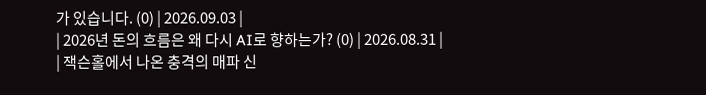가 있습니다. (0) | 2026.09.03 |
| 2026년 돈의 흐름은 왜 다시 AI로 향하는가? (0) | 2026.08.31 |
| 잭슨홀에서 나온 충격의 매파 신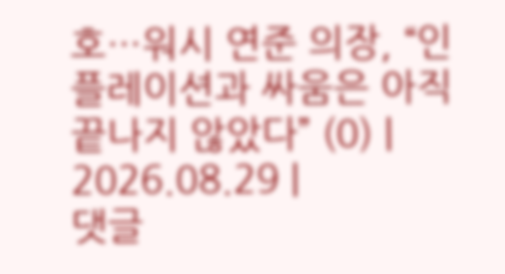호…워시 연준 의장, “인플레이션과 싸움은 아직 끝나지 않았다” (0) | 2026.08.29 |
댓글